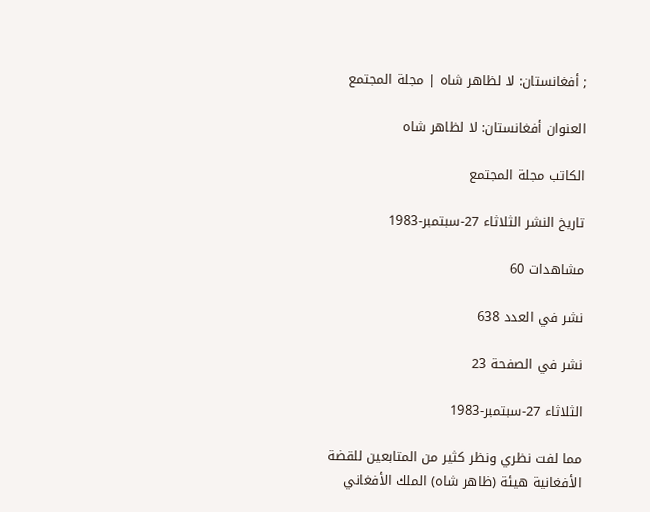; أفغانستان: لا لظاهر شاه | مجلة المجتمع

العنوان أفغانستان: لا لظاهر شاه

الكاتب مجلة المجتمع

تاريخ النشر الثلاثاء 27-سبتمبر-1983

مشاهدات 60

نشر في العدد 638

نشر في الصفحة 23

الثلاثاء 27-سبتمبر-1983

مما لفت نظري ونظر كثير من المتابعين للقضة الأفغانية هيئة (ظاهر شاه) الملك الأفغاني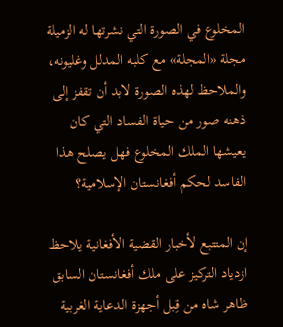المخلوع في الصورة التي نشرتها له الزميلة مجلة «المجلة» مع كلبه المدلل وغليونه، والملاحظ لهذه الصورة لابد أن تقفز إلى ذهنه صور من حياة الفساد التي كان يعيشها الملك المخلوع فهل يصلح هذا الفاسد لحكم أفغانستان الإسلامية؟

إن المتتبع لأخبار القضية الأفغانية يلاحظ ازدياد التركيز على ملك أفغانستان السابق ظاهر شاه من قِبل أجهزة الدعاية الغربية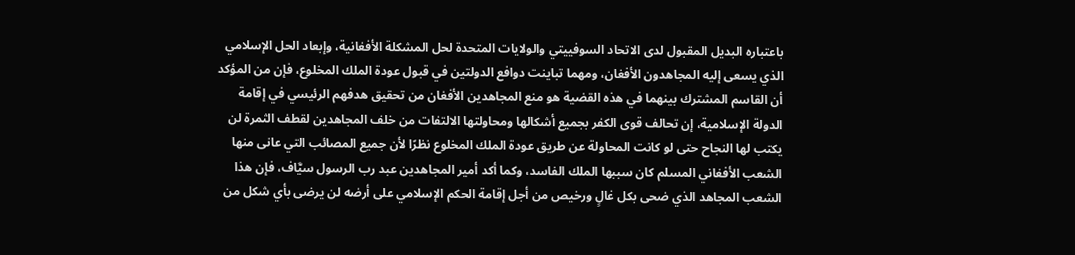باعتباره البديل المقبول لدى الاتحاد السوفييتي والولايات المتحدة لحل المشكلة الأفغانية، وإبعاد الحل الإسلامي الذي يسعى إليه المجاهدون الأفغان، ومهما تباينت دوافع الدولتين في قبول عودة الملك المخلوع، فإن من المؤكد أن القاسم المشترك بينهما في هذه القضية هو منع المجاهدين الأفغان من تحقيق هدفهم الرئيسي في إقامة الدولة الإسلامية، إن تحالف قوى الكفر بجميع أشكالها ومحاولتها الالتفات من خلف المجاهدين لقطف الثمرة لن يكتب لها النجاح حتى لو كانت المحاولة عن طريق عودة الملك المخلوع نظرًا لأن جميع المصائب التي عانى منها الشعب الأفغاني المسلم كان سببها الملك الفاسد، وكما أكد أمير المجاهدين عبد رب الرسول سيَّاف، فإن هذا الشعب المجاهد الذي ضحى بكل غالٍ ورخيص من أجل إقامة الحكم الإسلامي على أرضه لن يرضى بأي شكل من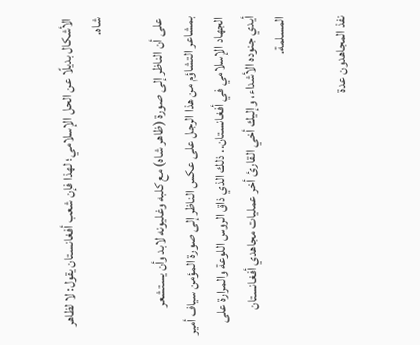الأشكال بديلًا عن الحل الإسلامي؛ لهذا فإن شعب أفغانستان يقول: لا لظاهر شاه.

على أن الناظر إلى صورة (ظاهر شاه) مع كلبه وغليونه لابد وأن يستشعر بمشاعر التشاؤم من هذا الرجل على عكس الناظر إلى صورة المؤمن سياف أمير الجهاد الإسلامي في أفغانستان.. ذلك الذي ذاق الروس اللوعة والمرارة على أيدي جنوده الأشداء، وإليك أخي القارئ أخر عمليات مجاهدي أفغانستان المسلمة.

نفذ المجاهدون عدة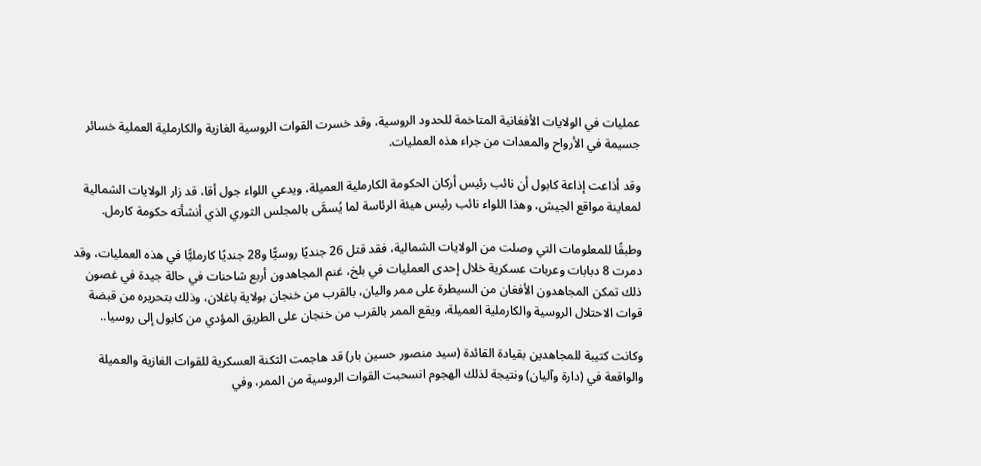عمليات في الولايات الأفغانية المتاخمة للحدود الروسية، وقد خسرت القوات الروسية الغازية والكارملية العملية خسائر جسيمة في الأرواح والمعدات من جراء هذه العمليات.

وقد أذاعت إذاعة كابول أن نائب رئيس أركان الحكومة الكارملية العميلة، ويدعي اللواء جول أقا، قد زار الولايات الشمالية لمعاينة مواقع الجيش، وهذا اللواء نائب رئيس هيئة الرئاسة لما يُسمَّى بالمجلس الثوري الذي أنشأته حكومة كارمل.

وطبقًا للمعلومات التي وصلت من الولايات الشمالية، فقد قتل 26 جنديًا روسيًّا و28 جنديًا كارمليًّا في هذه العمليات، وقد دمرت 8 دبابات وعربات عسكرية خلال إحدى العمليات في بلخ، غنم المجاهدون أربع شاحنات في حالة جيدة في غصون ذلك تمكن المجاهدون الأفغان من السيطرة على ممر واليان، بالقرب من خنجان بولاية باغلان، وذلك بتحريره من قبضة قوات الاحتلال الروسية والكارملية العميلة، ويقع الممر بالقرب من خنجان على الطريق المؤدي من كابول إلى روسيا..

وكانت كتيبة للمجاهدين بقيادة القائدة (سيد منصور حسين بار) قد هاجمت الثكنة العسكرية للقوات الغازية والعميلة والواقعة في (دارة وآليان) ونتيجة لذلك الهجوم انسحبت القوات الروسية من الممر، وفي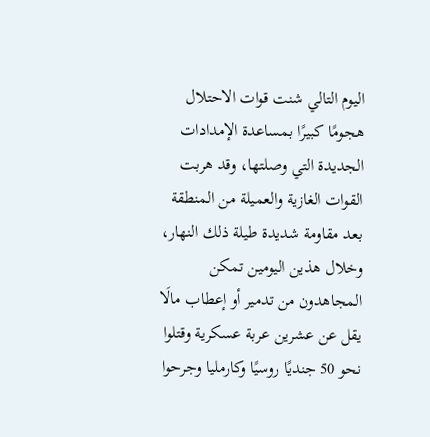اليوم التالي شنت قوات الاحتلال هجومًا كبيرًا بمساعدة الإمدادات الجديدة التي وصلتها، وقد هربت القوات الغازية والعميلة من المنطقة بعد مقاومة شديدة طيلة ذلك النهار، وخلال هذين اليومين تمكن المجاهدون من تدمير أو إعطاب مالَا يقل عن عشرين عربة عسكرية وقتلوا نحو 50 جنديًا روسيًا وكارمليا وجرحوا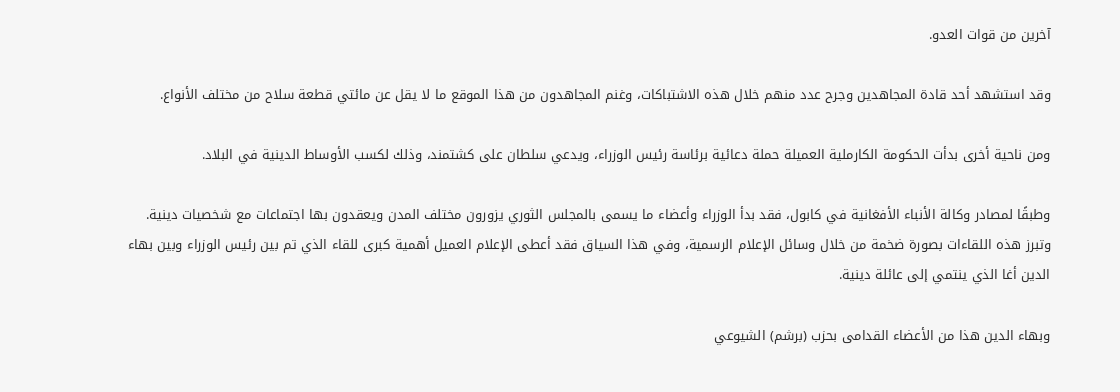آخرين من قوات العدو.

وقد استشهد أحد قادة المجاهدين وجرح عدد منهم خلال هذه الاشتباكات، وغنم المجاهدون من هذا الموقع ما لا يقل عن مائتي قطعة سلاح من مختلف الأنواع.

ومن ناحية أخرى بدأت الحكومة الكارملية العميلة حملة دعائية برئاسة رئيس الوزراء، ويدعي سلطان على كشتمند، وذلك لكسب الأوساط الدينية في البلاد.

وطبقًا لمصادر وكالة الأنباء الأفغانية في كابول، فقد بدأ الوزراء وأعضاء ما يسمى بالمجلس الثوري يزورون مختلف المدن ويعقدون بها اجتماعات مع شخصيات دينية. وتبرز هذه اللقاءات بصورة ضخمة من خلال وسائل الإعلام الرسمية، وفي هذا السياق فقد أعطى الإعلام العميل أهمية كبرى للقاء الذي تم بين رئيس الوزراء وبين بهاء الدين أغا الذي ينتمي إلى عائلة دينية.

وبهاء الدين هذا من الأعضاء القدامى بحزب (برشم) الشيوعي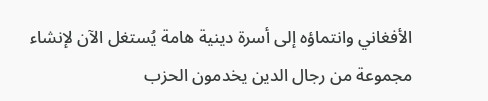الأفغاني وانتماؤه إلى أسرة دينية هامة يُستغل الآن لإنشاء مجموعة من رجال الدين يخدمون الحزب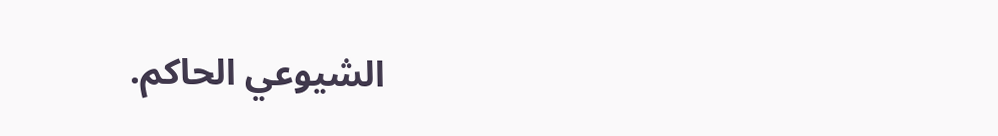الشيوعي الحاكم.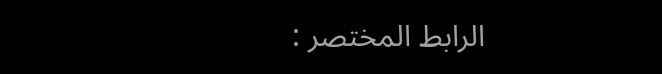الرابط المختصر :